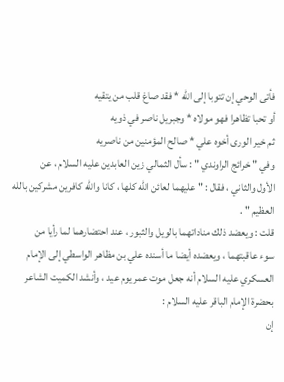فأتى الوحي إن تتوبا إلى الله * فقد صاغ قلب من يتقيه
أو تحبا تظاهرا فهو مولاه * وجبريل ناصر في ذويه
ثم خير الورى أخوه علي * صالح المؤمنين من ناصريه
وفي " خرائج الراوندي " : سأل الثمالي زين العابدين عليه السلام ، عن
الأول والثاني ، فقال : " عليهما لعائن الله كلها ، كانا والله كافرين مشركين بالله
العظيم " .
قلت : ويعضد ذلك مناداتهما بالويل والثبور ، عند احتضارهما لما رأيا من
سوء عاقبتهما ، ويعضده أيضا ما أسنده علي بن مظاهر الواسطي إلى الإمام
العسكري عليه السلام أنه جعل موت عمر يوم عيد ، وأنشد الكميت الشاعر
بحضرة الإمام الباقر عليه السلام :
إن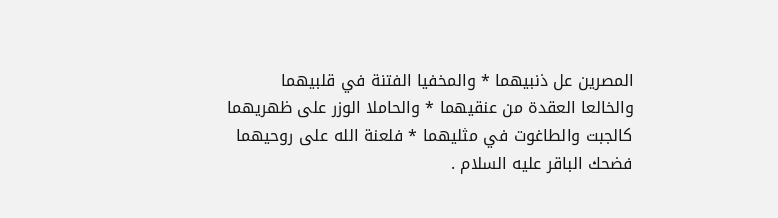المصرين عل ذنبيهما * والمخفيا الفتنة في قلبيهما
والخالعا العقدة من عنقيهما * والحاملا الوزر على ظهريهما
كالجبت والطاغوت في مثليهما * فلعنة الله على روحيهما
فضحك الباقر عليه السلام .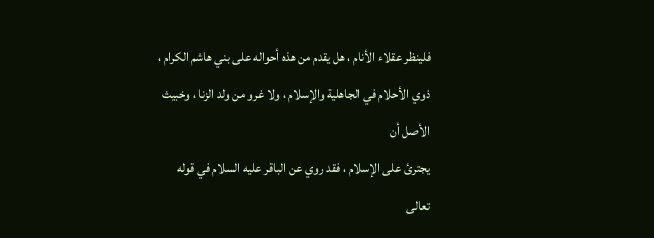فلينظر عقلاء الأنام ، هل يقدم من هذه أحواله على بني هاشم الكرام ،
ذوي الأحلام في الجاهلية والإسلام ، ولا غرو من ولد الزنا ، وخبيث الأصل أن
يجترئ على الإسلام ، فقد روي عن الباقر عليه السلام في قوله تعالى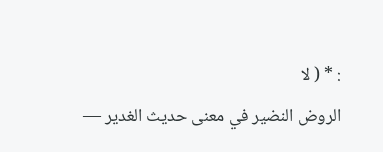: * ( لا
الروض النضير في معنى حديث الغدير —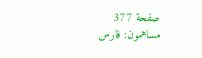صفحة 377
مساهمون: فارس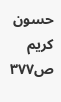حسون كريم
ص٣٧٧